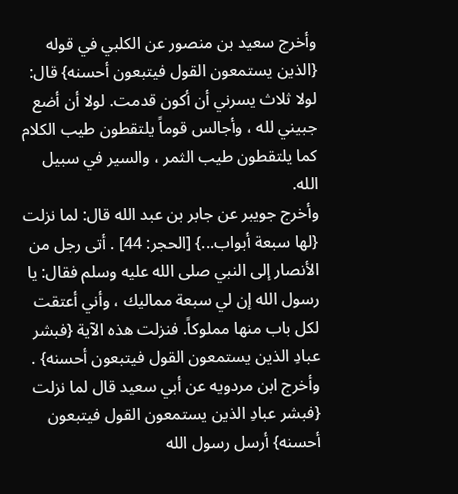وأخرج سعيد بن منصور عن الكلبي في قوله {الذين يستمعون القول فيتبعون أحسنه} قال: لولا ثلاث يسرني أن أكون قدمت. لولا أن أضع جبيني لله ، وأجالس قوماً يلتقطون طيب الكلام كما يلتقطون طيب الثمر ، والسير في سبيل الله.
وأخرج جويبر عن جابر بن عبد الله قال: لما نزلت {لها سبعة أبواب...} [الحجر: 44] . أتى رجل من الأنصار إلى النبي صلى الله عليه وسلم فقال: يا رسول الله إن لي سبعة مماليك ، وأني أعتقت لكل باب منها مملوكاً. فنزلت هذه الآية {فبشر عبادِ الذين يستمعون القول فيتبعون أحسنه} .
وأخرج ابن مردويه عن أبي سعيد قال لما نزلت {فبشر عبادِ الذين يستمعون القول فيتبعون أحسنه} أرسل رسول الله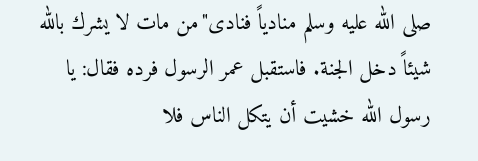صلى الله عليه وسلم منادياً فنادى"من مات لا يشرك بالله شيئاً دخل الجنة. فاستقبل عمر الرسول فرده فقال: يا رسول الله خشيت أن يتكل الناس فلا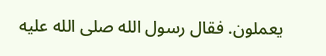يعملون. فقال رسول الله صلى الله عليه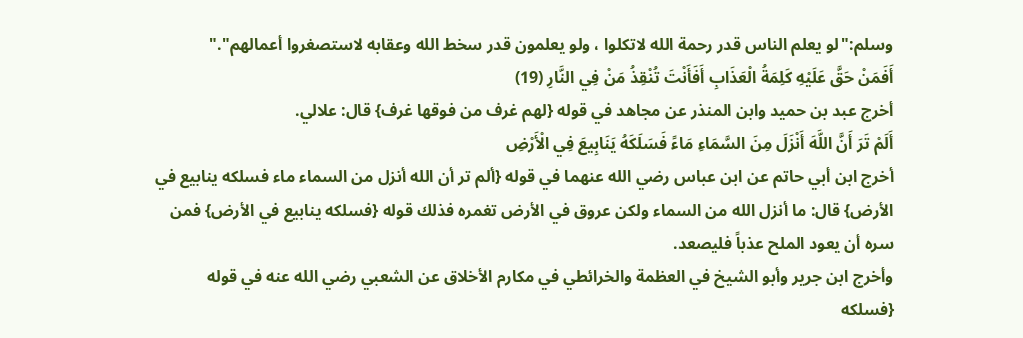وسلم:"لو يعلم الناس قدر رحمة الله لاتكلوا ، ولو يعلمون قدر سخط الله وعقابه لاستصغروا أعمالهم"."
أَفَمَنْ حَقَّ عَلَيْهِ كَلِمَةُ الْعَذَابِ أَفَأَنْتَ تُنْقِذُ مَنْ فِي النَّارِ (19)
أخرج عبد بن حميد وابن المنذر عن مجاهد في قوله {لهم غرف من فوقها غرف} قال: علالي.
أَلَمْ تَرَ أَنَّ اللَّهَ أَنْزَلَ مِنَ السَّمَاءِ مَاءً فَسَلَكَهُ يَنَابِيعَ فِي الْأَرْضِ
أخرج ابن أبي حاتم عن ابن عباس رضي الله عنهما في قوله {ألم تر أن الله أنزل من السماء ماء فسلكه ينابيع في الأرض} قال: ما أنزل الله من السماء ولكن عروق في الأرض تغمره فذلك قوله {فسلكه ينابيع في الأرض} فمن سره أن يعود الملح عذباً فليصعد.
وأخرج ابن جرير وأبو الشيخ في العظمة والخرائطي في مكارم الأخلاق عن الشعبي رضي الله عنه في قوله {فسلكه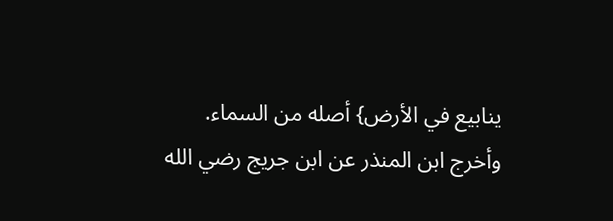ينابيع في الأرض} أصله من السماء.
وأخرج ابن المنذر عن ابن جريج رضي الله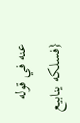عنه في قوله {فسلكه ينابيع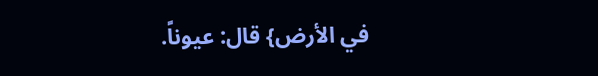في الأرض} قال: عيوناً.